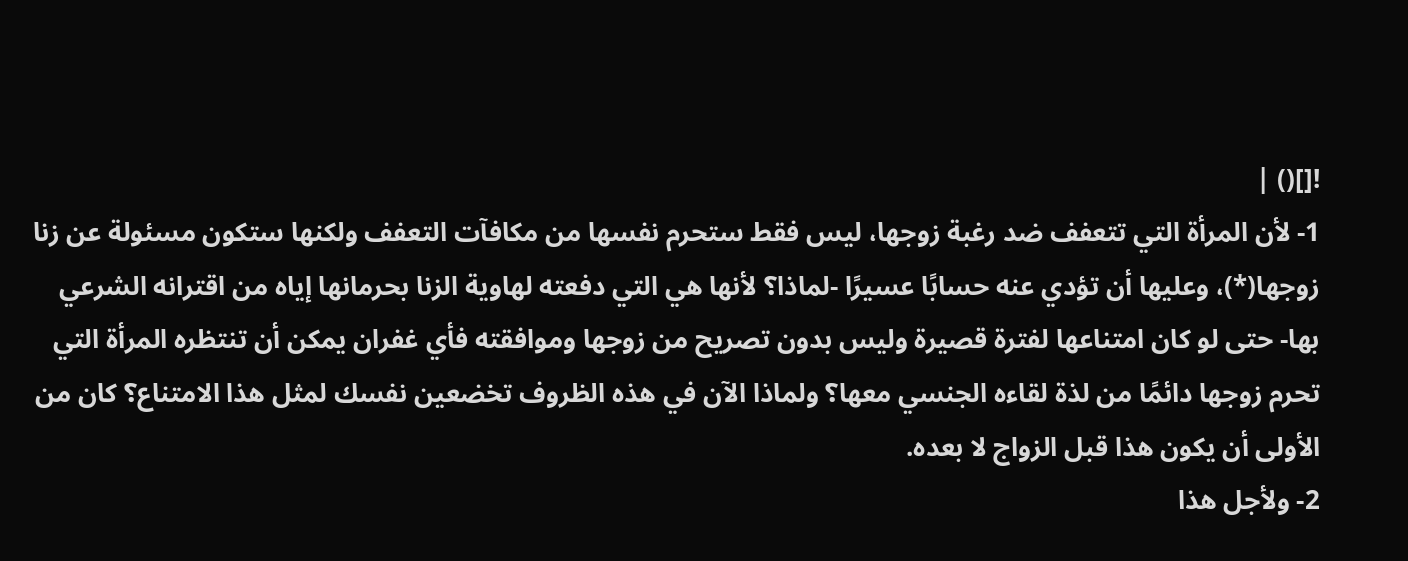![]() |
1- لأن المرأة التي تتعفف ضد رغبة زوجها، ليس فقط ستحرم نفسها من مكافآت التعفف ولكنها ستكون مسئولة عن زنا زوجها(*)، وعليها أن تؤدي عنه حسابًا عسيرًا -لماذا؟ لأنها هي التي دفعته لهاوية الزنا بحرمانها إياه من اقترانه الشرعي بها- حتى لو كان امتناعها لفترة قصيرة وليس بدون تصريح من زوجها وموافقته فأي غفران يمكن أن تنتظره المرأة التي تحرم زوجها دائمًا من لذة لقاءه الجنسي معها؟ ولماذا الآن في هذه الظروف تخضعين نفسك لمثل هذا الامتناع؟ كان من الأولى أن يكون هذا قبل الزواج لا بعده.
2- ولأجل هذا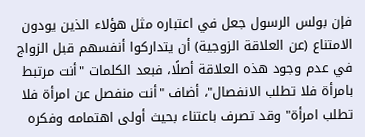فإن بولس الرسول جعل في اعتباره مثل هؤلاء الذين يودون الامتناع (عن العلاقة الزوجية) أن يتداركوا أنفسهم قبل الزواج في عدم وجود هذه العلاقة أصلًا، فبعد الكلمات "أنت مرتبط بامرأة فلا تطلب الانفصال"، أضاف "أنت منفصل عن امرأة فلا تطلب امرأة" وقد تصرف باعتناء بحيث أولى اهتمامه وفكره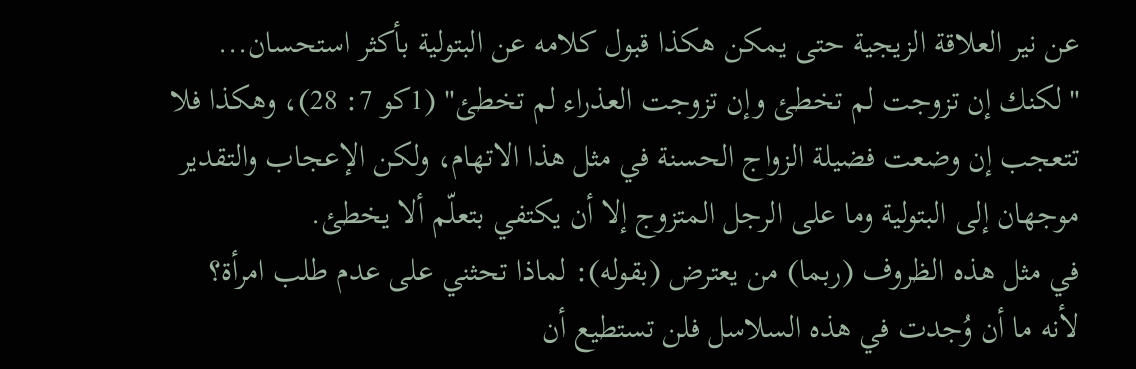عن نير العلاقة الزيجية حتى يمكن هكذا قبول كلامه عن البتولية بأكثر استحسان... "لكنك إن تزوجت لم تخطئ وإن تزوجت العذراء لم تخطئ" (1كو 7: 28)، وهكذا فلا تتعجب إن وضعت فضيلة الزواج الحسنة في مثل هذا الاتهام، ولكن الإعجاب والتقدير موجهان إلى البتولية وما على الرجل المتزوج إلا أن يكتفي بتعلّم ألا يخطئ.
في مثل هذه الظروف (ربما) من يعترض (بقوله): لماذا تحثني على عدم طلب امرأة؟
لأنه ما أن وُجدت في هذه السلاسل فلن تستطيع أن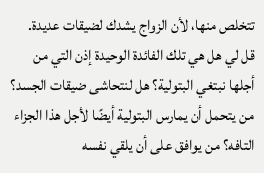تتخلص منها، لأن الزواج يشدك لضيقات عديدة.
قل لي هل هي تلك الفائدة الوحيدة إذن التي من أجلها نبتغي البتولية؟ هل لنتحاشى ضيقات الجسد؟ من يتحمل أن يمارس البتولية أيضًا لأجل هذا الجزاء التافه؟ من يوافق على أن يلقي نفسه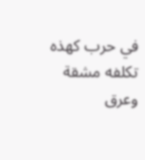في حرب كهذه تكلفه مشقة وعرق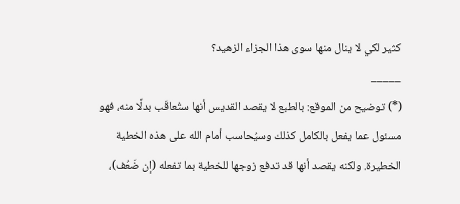كثير لكي لا ينال منها سوى هذا الجزاء الزهيد؟
_____
(*) توضيح من الموقع: بالطبع لا يقصد القديس أنها ستُعاقَب بدلًا منه، فهو مسئول عما يفعل بالكامل كذلك وسيُحاسب أمام الله على هذه الخطية الخطيرة. ولكنه يقصد أنها قد تدفع زوجها للخطية بما تفعله (إن ضَعُف)،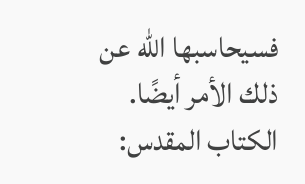فسيحاسبها الله عن ذلك الأمر أيضًا.
الكتاب المقدس: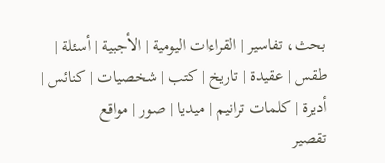بحث، تفاسير | القراءات اليومية | الأجبية | أسئلة | طقس | عقيدة | تاريخ | كتب | شخصيات | كنائس | أديرة | كلمات ترانيم | ميديا | صور | مواقع
تقصير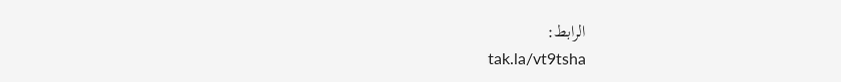الرابط:
tak.la/vt9tsha